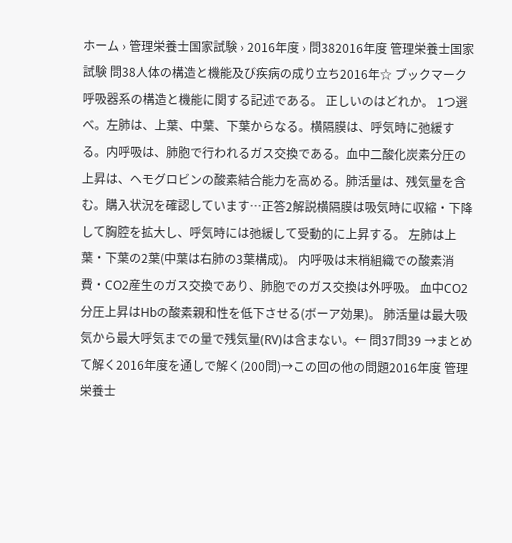ホーム › 管理栄養士国家試験 › 2016年度 › 問382016年度 管理栄養士国家試験 問38人体の構造と機能及び疾病の成り立ち2016年☆ ブックマーク呼吸器系の構造と機能に関する記述である。 正しいのはどれか。 1つ選べ。左肺は、上葉、中葉、下葉からなる。横隔膜は、呼気時に弛緩する。内呼吸は、肺胞で行われるガス交換である。血中二酸化炭素分圧の上昇は、ヘモグロビンの酸素結合能力を高める。肺活量は、残気量を含む。購入状況を確認しています…正答2解説横隔膜は吸気時に収縮・下降して胸腔を拡大し、呼気時には弛緩して受動的に上昇する。 左肺は上葉・下葉の2葉(中葉は右肺の3葉構成)。 内呼吸は末梢組織での酸素消費・CO2産生のガス交換であり、肺胞でのガス交換は外呼吸。 血中CO2分圧上昇はHbの酸素親和性を低下させる(ボーア効果)。 肺活量は最大吸気から最大呼気までの量で残気量(RV)は含まない。← 問37問39 →まとめて解く2016年度を通しで解く(200問)→この回の他の問題2016年度 管理栄養士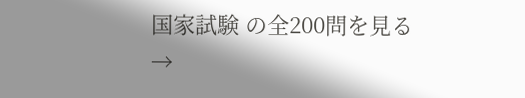国家試験 の全200問を見る →